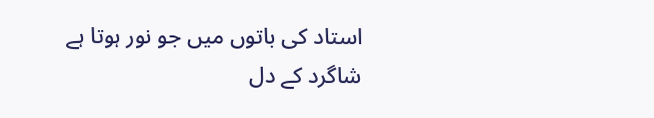استاد کی باتوں میں جو نور ہوتا ہے
شاگرد کے دل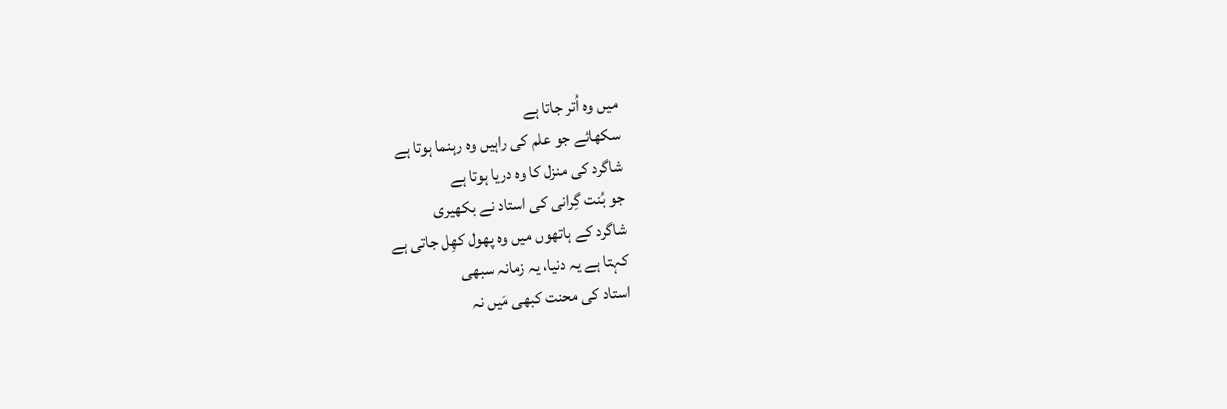میں وہ اُتر جاتا ہے
سکھائے جو علم کی راہیں وہ رہنما ہوتا ہے
شاگرد کی منزل کا وہ دریا ہوتا ہے
جو بُنت گِرانی کی استاد نے بکھیری
شاگرد کے ہاتھوں میں وہ پھول کھِل جاتی ہے
کہتا ہے یہ دنیا، یہ زمانہ سبھی
استاد کی محنت کبھی مَیں نہ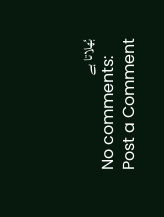بُھلاتا ہے
No comments:
Post a Comment